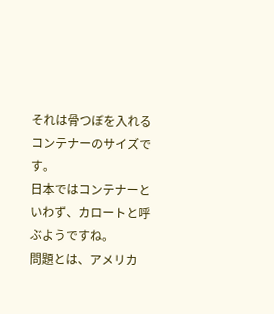それは骨つぼを入れるコンテナーのサイズです。
日本ではコンテナーといわず、カロートと呼ぶようですね。
問題とは、アメリカ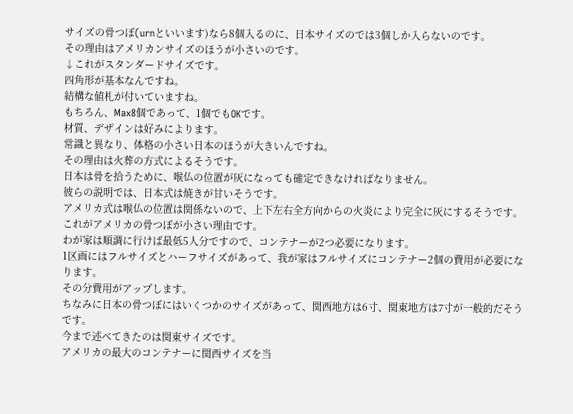サイズの骨つぼ(urnといいます)なら8個入るのに、日本サイズのでは3個しか入らないのです。
その理由はアメリカンサイズのほうが小さいのです。
↓これがスタンダードサイズです。
四角形が基本なんですね。
結構な値札が付いていますね。
もちろん、Max8個であって、1個でもOKです。
材質、デザインは好みによります。
常識と異なり、体格の小さい日本のほうが大きいんですね。
その理由は火葬の方式によるそうです。
日本は骨を拾うために、喉仏の位置が灰になっても確定できなければなりません。
彼らの説明では、日本式は焼きが甘いそうです。
アメリカ式は喉仏の位置は関係ないので、上下左右全方向からの火炎により完全に灰にするそうです。
これがアメリカの骨つぼが小さい理由です。
わが家は順調に行けば最低5人分ですので、コンテナーが2つ必要になります。
1区画にはフルサイズとハーフサイズがあって、我が家はフルサイズにコンテナー2個の費用が必要になります。
その分費用がアップします。
ちなみに日本の骨つぼにはいくつかのサイズがあって、関西地方は6寸、関東地方は7寸が一般的だそうです。
今まで述べてきたのは関東サイズです。
アメリカの最大のコンテナーに関西サイズを当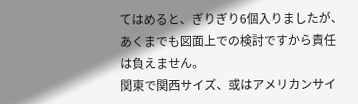てはめると、ぎりぎり6個入りましたが、あくまでも図面上での検討ですから責任は負えません。
関東で関西サイズ、或はアメリカンサイ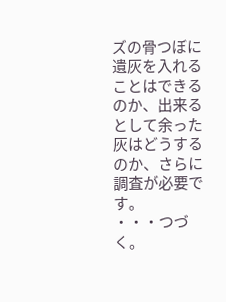ズの骨つぼに遺灰を入れることはできるのか、出来るとして余った灰はどうするのか、さらに調査が必要です。
・・・つづく。